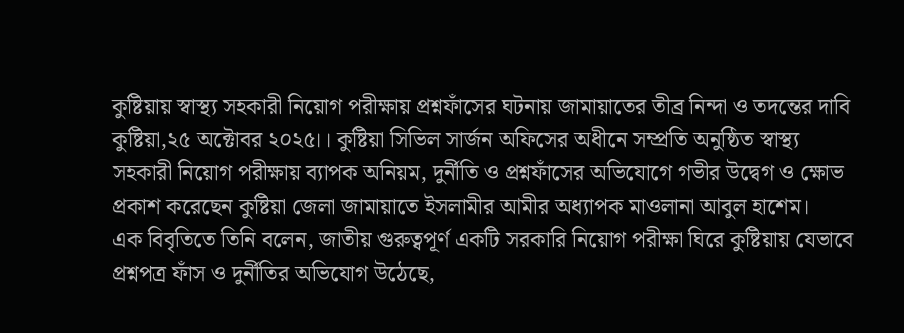কুষ্টিয়ায় স্বাস্থ্য সহকারী নিয়োগ পরীক্ষায় প্রশ্নফাঁসের ঘটনায় জামায়াতের তীব্র নিন্দা ও তদন্তের দাবি
কুষ্টিয়া,২৫ অক্টোবর ২০২৫।। কুষ্টিয়া সিভিল সার্জন অফিসের অধীনে সম্প্রতি অনুষ্ঠিত স্বাস্থ্য সহকারী নিয়োগ পরীক্ষায় ব্যাপক অনিয়ম, দুর্নীতি ও প্রশ্নফাঁসের অভিযোগে গভীর উদ্বেগ ও ক্ষোভ প্রকাশ করেছেন কুষ্টিয়া জেলা জামায়াতে ইসলামীর আমীর অধ্যাপক মাওলানা আবুল হাশেম।
এক বিবৃতিতে তিনি বলেন, জাতীয় গুরুত্বপূর্ণ একটি সরকারি নিয়োগ পরীক্ষা ঘিরে কুষ্টিয়ায় যেভাবে প্রশ্নপত্র ফাঁস ও দুর্নীতির অভিযোগ উঠেছে,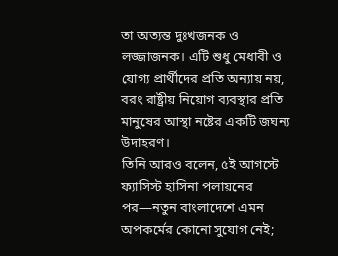তা অত্যন্ত দুঃখজনক ও লজ্জাজনক। এটি শুধু মেধাবী ও যোগ্য প্রার্থীদের প্রতি অন্যায় নয়, বরং রাষ্ট্রীয় নিয়োগ ব্যবস্থার প্রতি মানুষের আস্থা নষ্টের একটি জঘন্য উদাহরণ।
তিনি আরও বলেন, ৫ই আগস্টে ফ্যাসিস্ট হাসিনা পলায়নের পর—নতুন বাংলাদেশে এমন অপকর্মের কোনো সুযোগ নেই;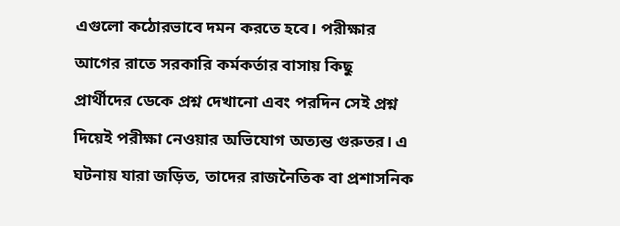এগুলো কঠোরভাবে দমন করতে হবে। পরীক্ষার আগের রাতে সরকারি কর্মকর্তার বাসায় কিছু প্রার্থীদের ডেকে প্রশ্ন দেখানো এবং পরদিন সেই প্রশ্ন দিয়েই পরীক্ষা নেওয়ার অভিযোগ অত্যন্ত গুরুতর। এ ঘটনায় যারা জড়িত, তাদের রাজনৈতিক বা প্রশাসনিক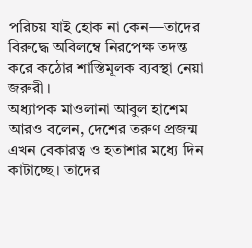পরিচয় যাই হোক না কেন—তাদের বিরুদ্ধে অবিলম্বে নিরপেক্ষ তদন্ত করে কঠোর শাস্তিমূলক ব্যবস্থা নেয়া জরুরী ।
অধ্যাপক মাওলানা আবুল হাশেম আরও বলেন, দেশের তরুণ প্রজন্ম এখন বেকারত্ব ও হতাশার মধ্যে দিন কাটাচ্ছে। তাদের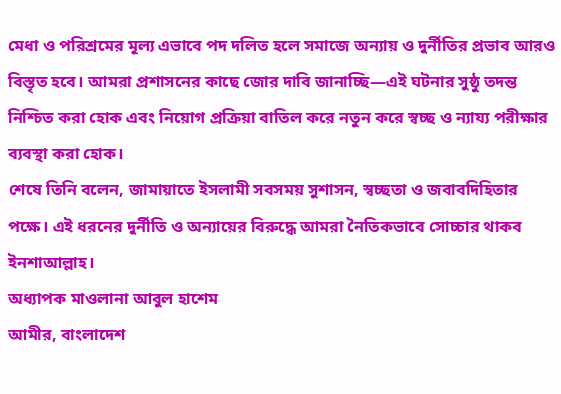মেধা ও পরিশ্রমের মূল্য এভাবে পদ দলিত হলে সমাজে অন্যায় ও দুর্নীতির প্রভাব আরও বিস্তৃত হবে। আমরা প্রশাসনের কাছে জোর দাবি জানাচ্ছি—এই ঘটনার সুষ্ঠু তদন্ত নিশ্চিত করা হোক এবং নিয়োগ প্রক্রিয়া বাতিল করে নতুন করে স্বচ্ছ ও ন্যায্য পরীক্ষার ব্যবস্থা করা হোক।
শেষে তিনি বলেন, জামায়াতে ইসলামী সবসময় সুশাসন, স্বচ্ছতা ও জবাবদিহিতার পক্ষে। এই ধরনের দুর্নীতি ও অন্যায়ের বিরুদ্ধে আমরা নৈতিকভাবে সোচ্চার থাকব ইনশাআল্লাহ।
অধ্যাপক মাওলানা আবুল হাশেম
আমীর, বাংলাদেশ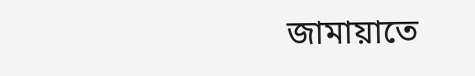জামায়াতে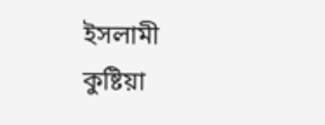ইসলামী
কুষ্টিয়া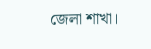জেলা শাখা।